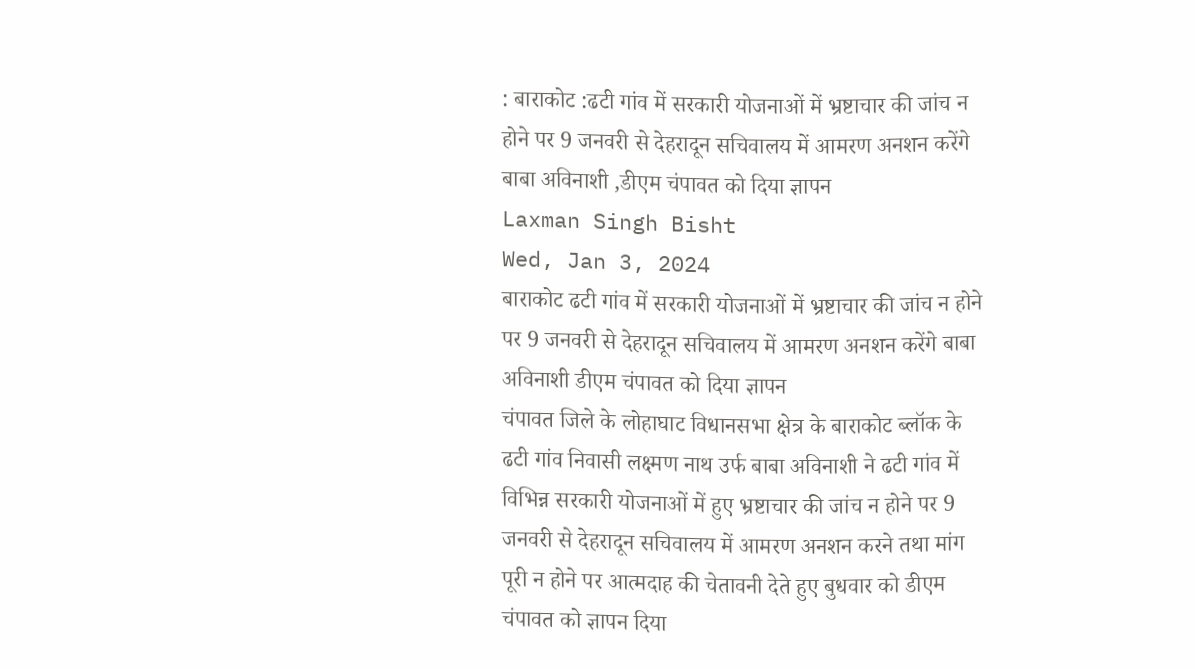: बाराकोट :ढटी गांव में सरकारी योजनाओं में भ्रष्टाचार की जांच न होने पर 9 जनवरी से देहरादून सचिवालय में आमरण अनशन करेंगे बाबा अविनाशी ,डीएम चंपावत को दिया ज्ञापन
Laxman Singh Bisht
Wed, Jan 3, 2024
बाराकोट ढटी गांव में सरकारी योजनाओं में भ्रष्टाचार की जांच न होने पर 9 जनवरी से देहरादून सचिवालय में आमरण अनशन करेंगे बाबा अविनाशी डीएम चंपावत को दिया ज्ञापन
चंपावत जिले के लोहाघाट विधानसभा क्षेत्र के बाराकोट ब्लॉक के ढटी गांव निवासी लक्ष्मण नाथ उर्फ बाबा अविनाशी ने ढटी गांव में विभिन्न सरकारी योजनाओं में हुए भ्रष्टाचार की जांच न होने पर 9 जनवरी से देहरादून सचिवालय में आमरण अनशन करने तथा मांग पूरी न होने पर आत्मदाह की चेतावनी देते हुए बुधवार को डीएम चंपावत को ज्ञापन दिया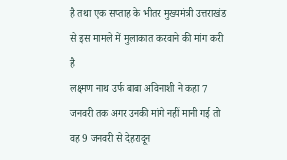है तथा एक सप्ताह के भीतर मुख्यमंत्री उत्तराखंड से इस मामले में मुलाकात करवाने की मांग करी है
लक्ष्मण नाथ उर्फ बाबा अविनाशी ने कहा 7 जनवरी तक अगर उनकी मांगे नहीं मानी गई तो वह 9 जनवरी से देहरादून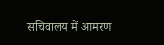सचिवालय में आमरण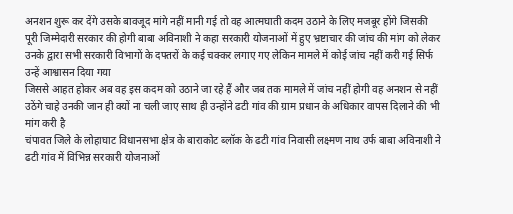अनशन शुरू कर देंगे उसके बावजूद मांगे नहीं मानी गई तो वह आत्मघाती कदम उठाने के लिए मजबूर होंगे जिसकी पूरी जिम्मेदारी सरकार की होगी बाबा अविनाशी ने कहा सरकारी योजनाओं में हुए भ्रष्टाचार की जांच की मांग को लेकर उनके द्वारा सभी सरकारी विभागों के दफ्तरों के कई चक्कर लगाए गए लेकिन मामले में कोई जांच नहीं करी गई सिर्फ उन्हें आश्वासन दिया गया
जिससे आहत होकर अब वह इस कदम को उठाने जा रहे हैं और जब तक मामले में जांच नहीं होगी वह अनशन से नहीं उठेंगे चाहे उनकी जान ही क्यों ना चली जाए साथ ही उन्होंने ढटी गांव की ग्राम प्रधान के अधिकार वापस दिलाने की भी मांग करी है
चंपावत जिले के लोहाघाट विधानसभा क्षेत्र के बाराकोट ब्लॉक के ढटी गांव निवासी लक्ष्मण नाथ उर्फ बाबा अविनाशी ने ढटी गांव में विभिन्न सरकारी योजनाओं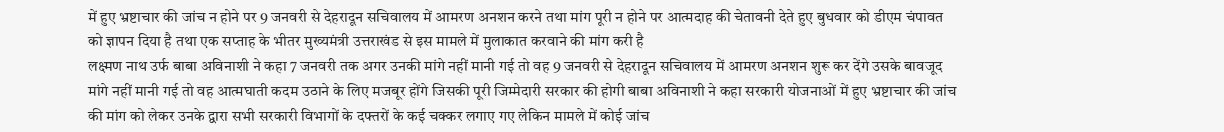में हुए भ्रष्टाचार की जांच न होने पर 9 जनवरी से देहरादून सचिवालय में आमरण अनशन करने तथा मांग पूरी न होने पर आत्मदाह की चेतावनी देते हुए बुधवार को डीएम चंपावत को ज्ञापन दिया है तथा एक सप्ताह के भीतर मुख्यमंत्री उत्तराखंड से इस मामले में मुलाकात करवाने की मांग करी है
लक्ष्मण नाथ उर्फ बाबा अविनाशी ने कहा 7 जनवरी तक अगर उनकी मांगे नहीं मानी गई तो वह 9 जनवरी से देहरादून सचिवालय में आमरण अनशन शुरू कर देंगे उसके बावजूद मांगे नहीं मानी गई तो वह आत्मघाती कदम उठाने के लिए मजबूर होंगे जिसकी पूरी जिम्मेदारी सरकार की होगी बाबा अविनाशी ने कहा सरकारी योजनाओं में हुए भ्रष्टाचार की जांच की मांग को लेकर उनके द्वारा सभी सरकारी विभागों के दफ्तरों के कई चक्कर लगाए गए लेकिन मामले में कोई जांच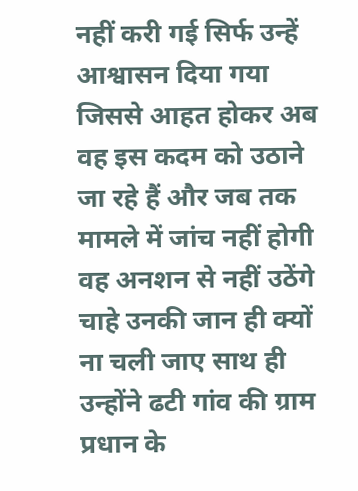नहीं करी गई सिर्फ उन्हें आश्वासन दिया गया
जिससे आहत होकर अब वह इस कदम को उठाने जा रहे हैं और जब तक मामले में जांच नहीं होगी वह अनशन से नहीं उठेंगे चाहे उनकी जान ही क्यों ना चली जाए साथ ही उन्होंने ढटी गांव की ग्राम प्रधान के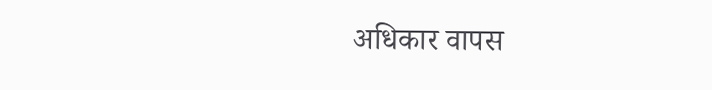अधिकार वापस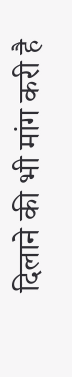दिलाने की भी मांग करी है